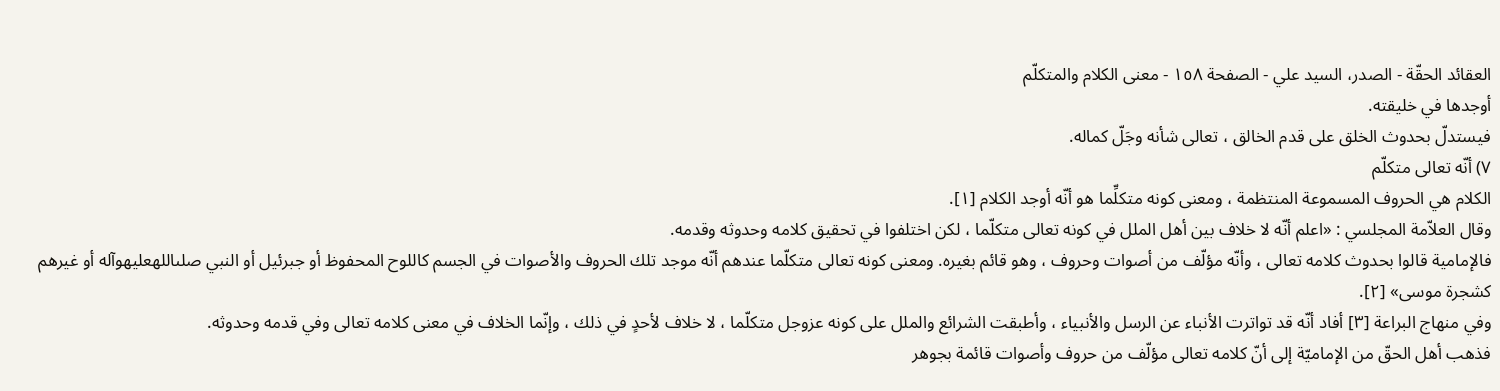العقائد الحقّة - الصدر، السيد علي - الصفحة ١٥٨ - معنى الكلام والمتكلّم
أوجدها في خليقته.
فيستدلّ بحدوث الخلق على قدم الخالق ، تعالى شأنه وجَلّ كماله.
٧) أنّه تعالى متكلّم
الكلام هي الحروف المسموعة المنتظمة ، ومعنى كونه متكلِّما هو أنّه أوجد الكلام [١].
وقال العلاّمة المجلسي : «اعلم أنّه لا خلاف بين أهل الملل في كونه تعالى متكلّما ، لكن اختلفوا في تحقيق كلامه وحدوثه وقدمه.
فالإمامية قالوا بحدوث كلامه تعالى ، وأنّه مؤلّف من أصوات وحروف ، وهو قائم بغيره. ومعنى كونه تعالى متكلّما عندهم أنّه موجد تلك الحروف والأصوات في الجسم كاللوح المحفوظ أو جبرئيل أو النبي صلىاللهعليهوآله أو غيرهم كشجرة موسى» [٢].
وفي منهاج البراعة [٣] أفاد أنّه قد تواترت الأنباء عن الرسل والأنبياء ، وأطبقت الشرائع والملل على كونه عزوجل متكلّما ، لا خلاف لأحدٍ في ذلك ، وإنّما الخلاف في معنى كلامه تعالى وفي قدمه وحدوثه.
فذهب أهل الحقّ من الإماميّة إلى أنّ كلامه تعالى مؤلّف من حروف وأصوات قائمة بجوهر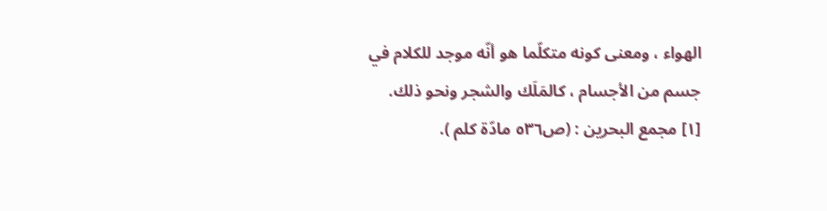الهواء ، ومعنى كونه متكلّما هو أنّه موجد للكلام في جسم من الأجسام ، كالمَلَك والشجر ونحو ذلك.
[١] مجمع البحرين : (ص٥٣٦ مادّة كلم ).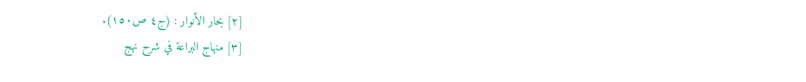[٢] بحار الأنوار : (ج٤ ص١٥٠).
[٣] منهاج البراعة في شرح نهج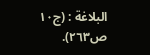البلاغة : (ج١٠ ص٢٦٣).